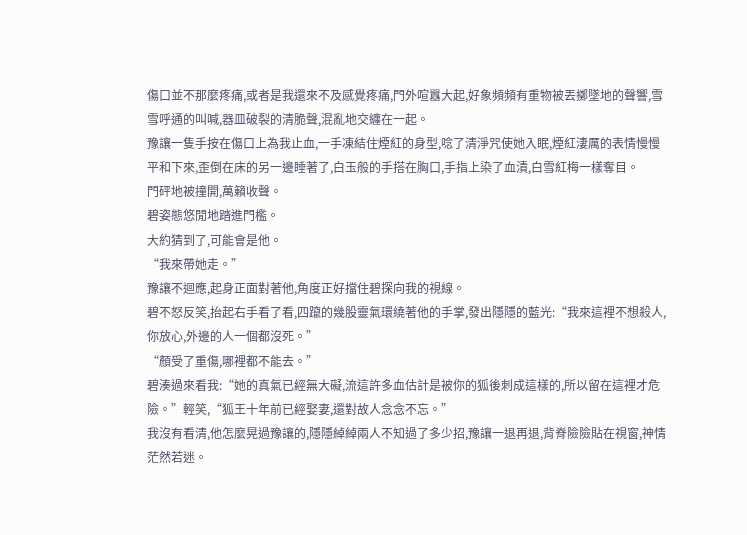傷口並不那麼疼痛,或者是我還來不及感覺疼痛,門外喧囂大起,好象頻頻有重物被丟擲墜地的聲響,雪雪呼通的叫喊,器皿破裂的清脆聲,混亂地交纏在一起。
豫讓一隻手按在傷口上為我止血,一手凍結住煙紅的身型,唸了清淨咒使她入眠,煙紅淒厲的表情慢慢平和下來,歪倒在床的另一邊睡著了,白玉般的手搭在胸口,手指上染了血漬,白雪紅梅一樣奪目。
門砰地被撞開,萬籟收聲。
碧姿態悠閒地踏進門檻。
大約猜到了,可能會是他。
“我來帶她走。”
豫讓不迴應,起身正面對著他,角度正好擋住碧探向我的視線。
碧不怒反笑,抬起右手看了看,四躥的幾股靈氣環繞著他的手掌,發出隱隱的藍光:“我來這裡不想殺人,你放心,外邊的人一個都沒死。”
“顏受了重傷,哪裡都不能去。”
碧湊過來看我:“她的真氣已經無大礙,流這許多血估計是被你的狐後刺成這樣的,所以留在這裡才危險。”輕笑,“狐王十年前已經娶妻,還對故人念念不忘。”
我沒有看清,他怎麼晃過豫讓的,隱隱綽綽兩人不知過了多少招,豫讓一退再退,背脊險險貼在視窗,神情茫然若迷。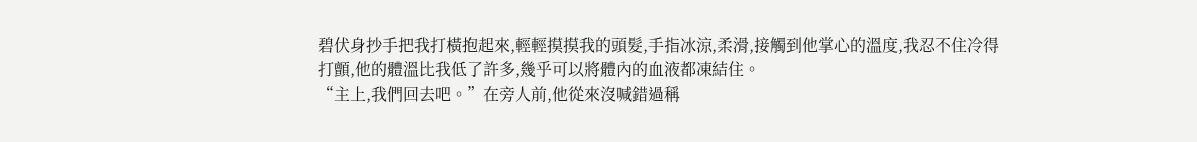碧伏身抄手把我打橫抱起來,輕輕摸摸我的頭髮,手指冰涼,柔滑,接觸到他掌心的溫度,我忍不住冷得打顫,他的體溫比我低了許多,幾乎可以將體內的血液都凍結住。
“主上,我們回去吧。”在旁人前,他從來沒喊錯過稱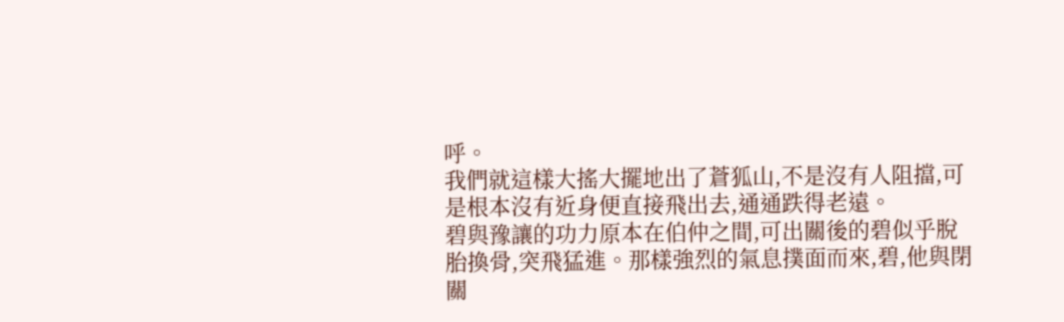呼。
我們就這樣大搖大擺地出了蒼狐山,不是沒有人阻擋,可是根本沒有近身便直接飛出去,通通跌得老遠。
碧與豫讓的功力原本在伯仲之間,可出關後的碧似乎脫胎換骨,突飛猛進。那樣強烈的氣息撲面而來,碧,他與閉關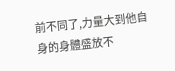前不同了,力量大到他自身的身體盛放不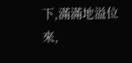下,滿滿地溢位來,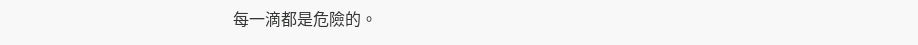每一滴都是危險的。